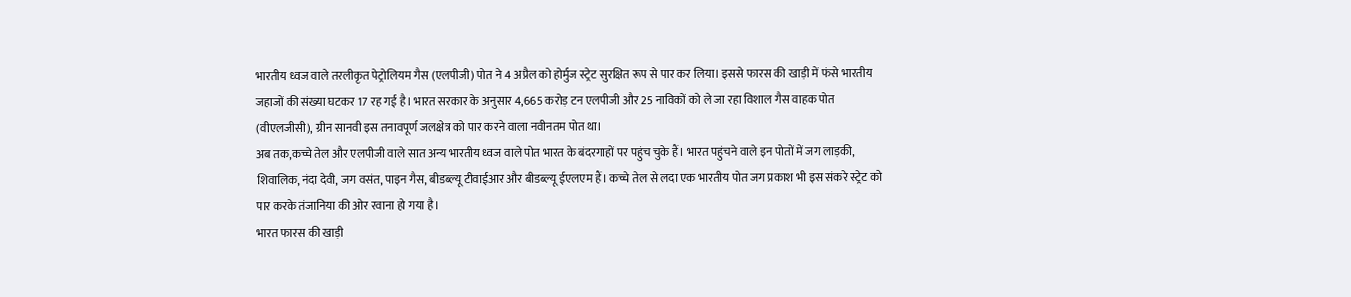भारतीय ध्वज वाले तरलीकृत पेट्रोलियम गैस (एलपीजी) पोत ने 4 अप्रैल को होर्मुज स्ट्रेट सुरक्षित रूप से पार कर लिया। इससे फारस की खाड़ी में फंसे भारतीय जहाजों की संख्या घटकर 17 रह गई है। भारत सरकार के अनुसार 4,665 करोड़ टन एलपीजी और 25 नाविकों को ले जा रहा विशाल गैस वाहक पोत (वीएलजीसी), ग्रीन सानवी इस तनावपूर्ण जलक्षेत्र को पार करने वाला नवीनतम पोत था।
अब तक,कच्चे तेल और एलपीजी वाले सात अन्य भारतीय ध्वज वाले पोत भारत के बंदरगाहों पर पहुंच चुके हैं। भारत पहुंचने वाले इन पोतों में जग लाड़की, शिवालिक, नंदा देवी, जग वसंत, पाइन गैस, बीडब्ल्यू टीवाईआर और बीडब्ल्यू ईएलएम हैं। कच्चे तेल से लदा एक भारतीय पोत जग प्रकाश भी इस संकरे स्ट्रेट को पार करके तंजानिया की ओर रवाना हो गया है।
भारत फारस की खाड़ी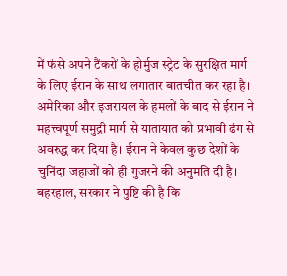में फंसे अपने टैंकरों के होर्मुज स्ट्रेट के सुरक्षित मार्ग के लिए ईरान के साथ लगातार बातचीत कर रहा है। अमेरिका और इजरायल के हमलों के बाद से ईरान ने महत्त्वपूर्ण समुद्री मार्ग से यातायात को प्रभावी ढंग से अवरुद्ध कर दिया है। ईरान ने केवल कुछ देशों के चुनिंदा जहाजों को ही गुजरने की अनुमति दी है।
बहरहाल, सरकार ने पुष्टि की है कि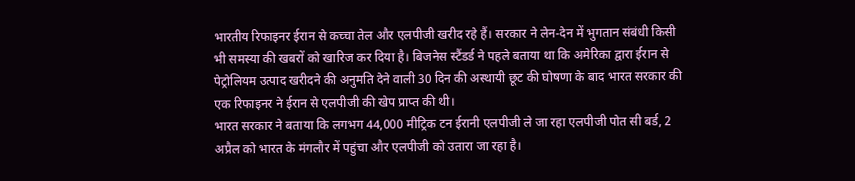भारतीय रिफाइनर ईरान से कच्चा तेल और एलपीजी खरीद रहे हैं। सरकार ने लेन-देन में भुगतान संबंधी किसी भी समस्या की खबरों को खारिज कर दिया है। बिजनेस स्टैंडर्ड ने पहले बताया था कि अमेरिका द्वारा ईरान से पेट्रोलियम उत्पाद खरीदने की अनुमति देने वाली 30 दिन की अस्थायी छूट की घोषणा के बाद भारत सरकार की एक रिफाइनर ने ईरान से एलपीजी की खेप प्राप्त की थी।
भारत सरकार ने बताया कि लगभग 44,000 मीट्रिक टन ईरानी एलपीजी ले जा रहा एलपीजी पोत सी बर्ड, 2 अप्रैल को भारत के मंगलौर में पहुंचा और एलपीजी को उतारा जा रहा है।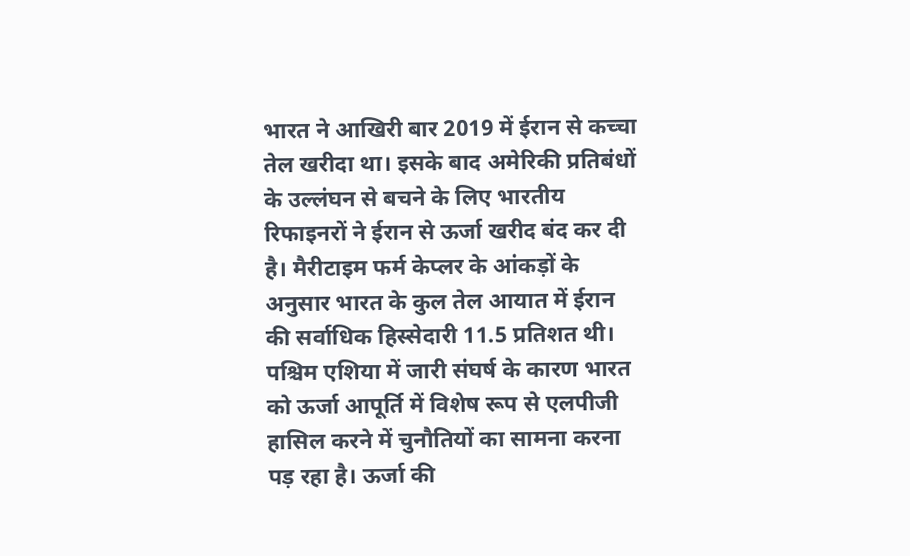भारत ने आखिरी बार 2019 में ईरान से कच्चा तेल खरीदा था। इसके बाद अमेरिकी प्रतिबंधों के उल्लंघन से बचने के लिए भारतीय रिफाइनरों ने ईरान से ऊर्जा खरीद बंद कर दी है। मैरीटाइम फर्म केप्लर के आंकड़ों के अनुसार भारत के कुल तेल आयात में ईरान की सर्वाधिक हिस्सेदारी 11.5 प्रतिशत थी। पश्चिम एशिया में जारी संघर्ष के कारण भारत को ऊर्जा आपूर्ति में विशेष रूप से एलपीजी हासिल करने में चुनौतियों का सामना करना पड़ रहा है। ऊर्जा की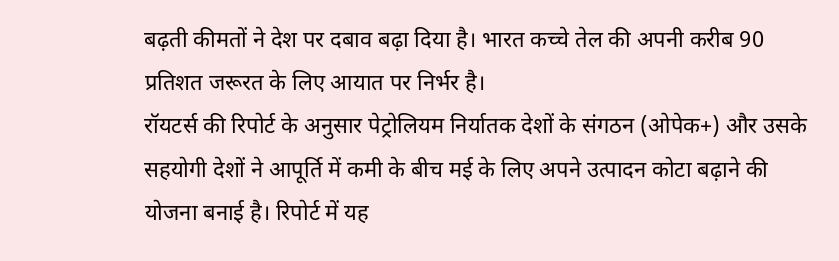बढ़ती कीमतों ने देश पर दबाव बढ़ा दिया है। भारत कच्चे तेल की अपनी करीब 90 प्रतिशत जरूरत के लिए आयात पर निर्भर है।
रॉयटर्स की रिपोर्ट के अनुसार पेट्रोलियम निर्यातक देशों के संगठन (ओपेक+) और उसके सहयोगी देशों ने आपूर्ति में कमी के बीच मई के लिए अपने उत्पादन कोटा बढ़ाने की योजना बनाई है। रिपोर्ट में यह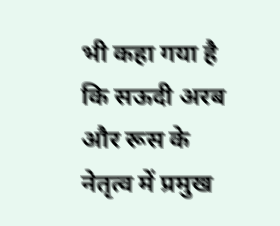भी कहा गया है कि सऊदी अरब और रूस के नेतृत्व में प्रमुख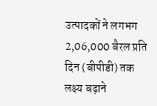उत्पादकों ने लगभग 2,06,000 बैरल प्रति दिन (बीपीडी) तक लक्ष्य बढ़ाने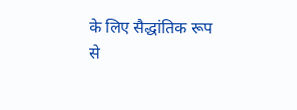के लिए सैद्धांतिक रूप से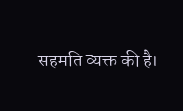सहमति व्यक्त की है।